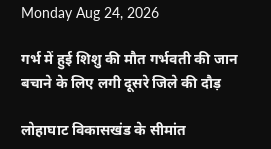Monday Aug 24, 2026

गर्भ में हुई शिशु की मौत गर्भवती की जान बचाने के लिए लगी दूसरे जिले की दौड़

लोहाघाट विकासखंड के सीमांत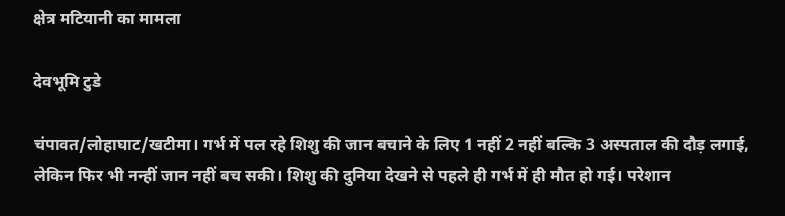क्षेत्र मटियानी का मामला

देवभूमि टुडे

चंपावत/लोहाघाट/खटीमा। गर्भ में पल रहे शिशु की जान बचाने के लिए 1 नहीं 2 नहीं बल्कि 3 अस्पताल की दौड़ लगाई, लेकिन फिर भी नन्हीं जान नहीं बच सकी। शिशु की दुनिया देखने से पहले ही गर्भ में ही मौत हो गई। परेशान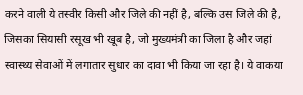करने वाली ये तस्वीर किसी और जिले की नहीं है, बल्कि उस जिले की है, जिसका सियासी रसूख भी खूब है, जो मुख्यमंत्री का जिला है और जहां स्वास्थ्य सेवाओं में लगातार सुधार का दावा भी किया जा रहा है। ये वाकया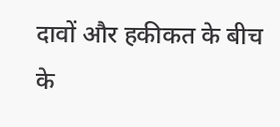दावों और हकीकत के बीच के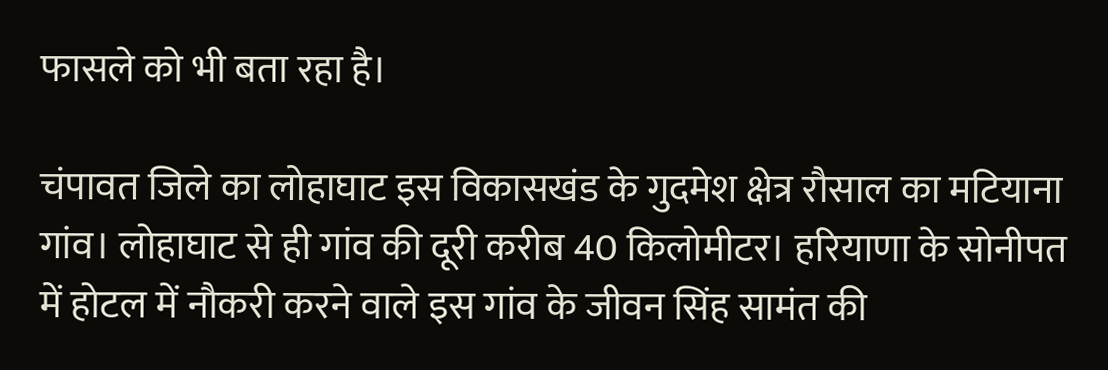फासले को भी बता रहा है।

चंपावत जिले का लोहाघाट इस विकासखंड के गुदमेश क्षेत्र रौसाल का मटियाना गांव। लोहाघाट से ही गांव की दूरी करीब 40 किलोमीटर। हरियाणा के सोनीपत में होटल में नौकरी करने वाले इस गांव के जीवन सिंह सामंत की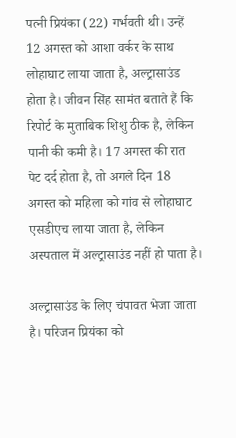पत्नी प्रियंका (22) गर्भवती थी। उन्हें 12 अगस्त को आशा वर्कर के साथ लोहाघाट लाया जाता है, अल्ट्रासाउंड होता है। जीवन सिंह सामंत बताते हैं कि रिपोर्ट के मुताबिक शिशु ठीक है, लेकिन पानी की कमी है। 17 अगस्त की रात पेट दर्द होता है, तो अगले दिन 18 अगस्त को महिला को गांव से लोहाघाट एसडीएच लाया जाता है, लेकिन अस्पताल में अल्ट्रासाउंड नहीं हो पाता है।

अल्ट्रासाउंड के लिए चंपावत भेजा जाता है। परिजन प्रियंका को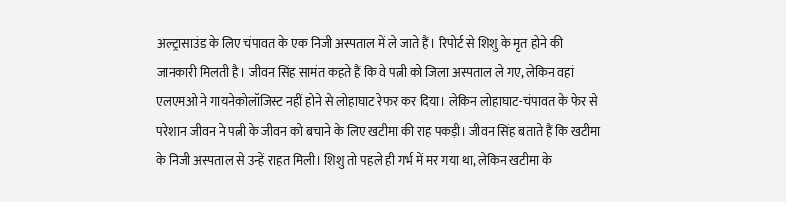अल्ट्रासाउंड के लिए चंपावत के एक निजी अस्पताल में ले जाते हैं। रिपोर्ट से शिशु के मृत होने की जानकारी मिलती है। जीवन सिंह सामंत कहते हैं कि वे पत्नी को जिला अस्पताल ले गए, लेकिन वहां एलएमओ ने गायनेकोलॉजिस्ट नहीं होने से लोहाघाट रेफर कर दिया। लेकिन लोहाघाट-चंपावत के फेर से परेशान जीवन ने पत्नी के जीवन को बचाने के लिए खटीमा की राह पकड़ी। जीवन सिंह बताते हैं कि खटीमा के निजी अस्पताल से उन्हें राहत मिली। शिशु तो पहले ही गर्भ में मर गया था, लेकिन खटीमा के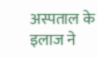अस्पताल के इलाज ने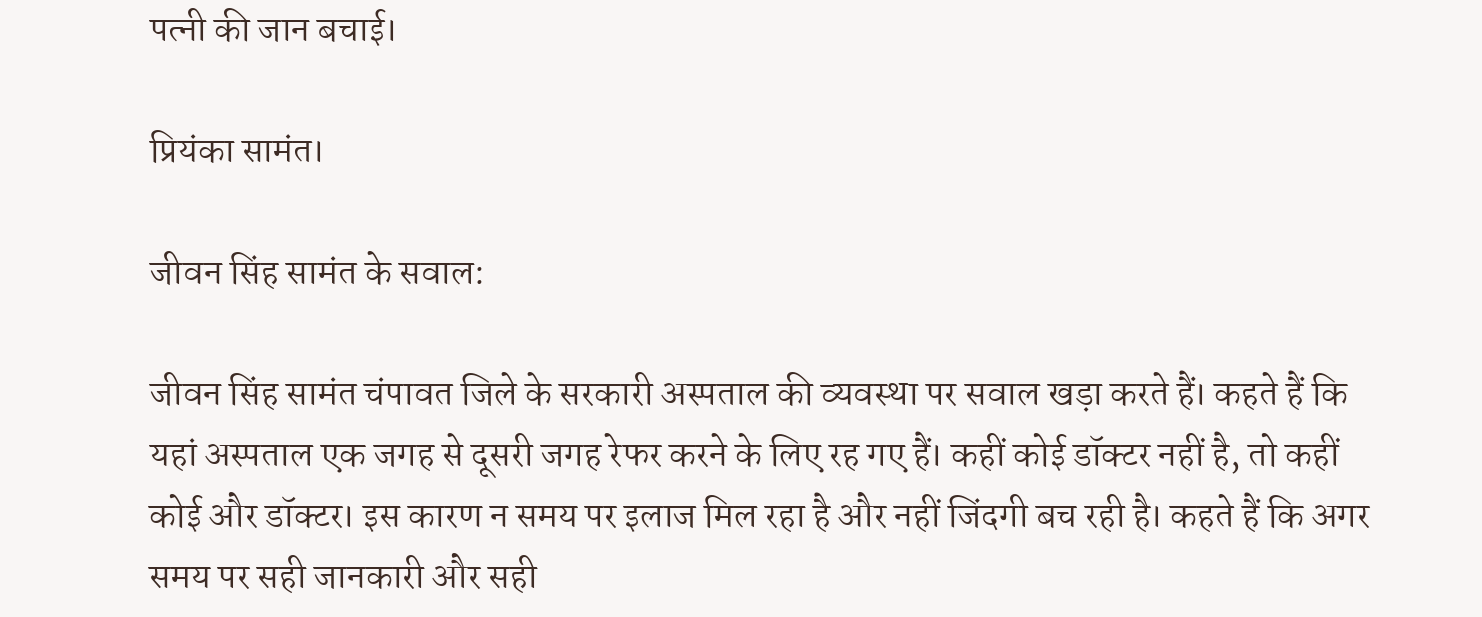पत्नी की जान बचाई।

प्रियंका सामंत।

जीवन सिंह सामंत के सवाल:

जीवन सिंह सामंत चंपावत जिले के सरकारी अस्पताल की व्यवस्था पर सवाल खड़ा करते हैं। कहते हैं कि यहां अस्पताल एक जगह से दूसरी जगह रेफर करने के लिए रह गए हैं। कहीं कोई डॉक्टर नहीं है, तो कहीं कोई और डॉक्टर। इस कारण न समय पर इलाज मिल रहा है और नहीं जिंदगी बच रही है। कहते हैं कि अगर समय पर सही जानकारी और सही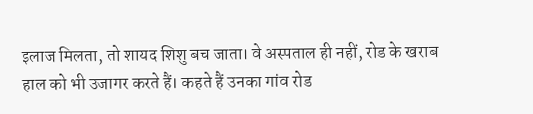इलाज मिलता, तो शायद शिशु बच जाता। वे अस्पताल ही नहीं, रोड के खराब हाल को भी उजागर करते हैं। कहते हैं उनका गांव रोड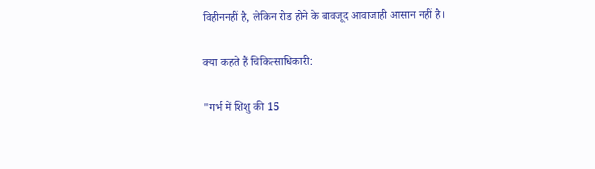विहीननहीं है, लेकिन रोड होने के बावजूद आवाजाही आसान नहीं है।

क्या कहते हैं चिकित्साधिकारी:

"गर्भ में शिशु की 15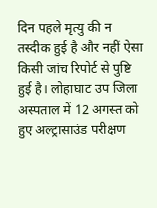दिन पहले मृत्यु की न तस्दीक हुई है और नहीं ऐसा किसी जांच रिपोर्ट से पुष्टि हुई है। लोहाघाट उप जिला अस्पताल में 12 अगस्त को हुए अल्ट्रासाउंड परीक्षण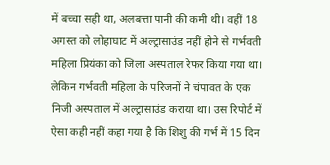में बच्चा सही था, अलबत्ता पानी की कमी थी। वहीं 18 अगस्त को लोहाघाट में अल्ट्रासाउंड नहीं होने से गर्भवती महिला प्रियंका को जिला अस्पताल रेफर किया गया था। लेकिन गर्भवती महिला के परिजनों ने चंपावत के एक निजी अस्पताल में अल्ट्रासाउंड कराया था। उस रिपोर्ट में ऐसा कही नहीं कहा गया है कि शिशु की गर्भ में 15 दिन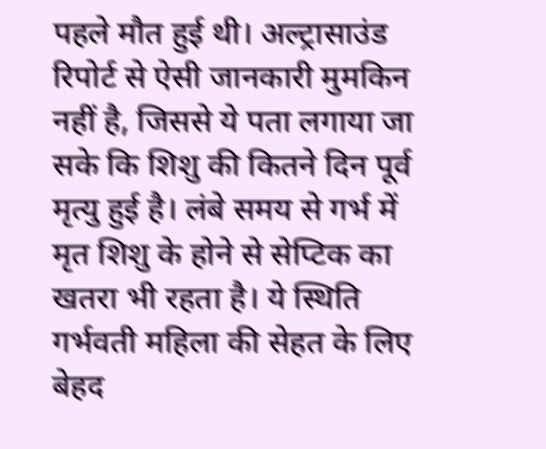पहले मौत हुई थी। अल्ट्रासाउंड रिपोर्ट से ऐसी जानकारी मुमकिन नहीं है, जिससे ये पता लगाया जा सके कि शिशु की कितने दिन पूर्व मृत्यु हुई है। लंबे समय से गर्भ में मृत शिशु के होने से सेप्टिक का खतरा भी रहता है। ये स्थिति गर्भवती महिला की सेहत के लिए बेहद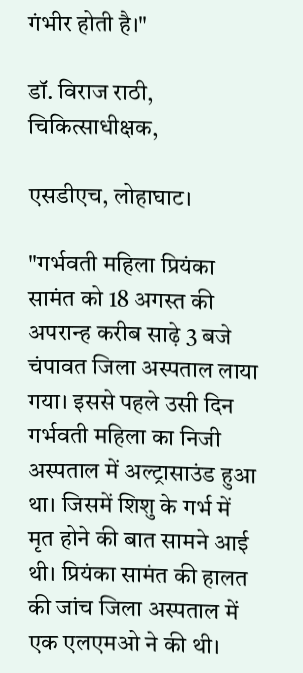गंभीर होती है।"

डॉ. विराज राठी, चिकित्साधीक्षक,

एसडीएच, लोहाघाट।

"गर्भवती महिला प्रियंका सामंत को 18 अगस्त की अपरान्ह करीब साढ़े 3 बजे चंपावत जिला अस्पताल लाया गया। इससे पहले उसी दिन गर्भवती महिला का निजी अस्पताल में अल्ट्रासाउंड हुआ था। जिसमें शिशु के गर्भ में मृत होने की बात सामने आई थी। प्रियंका सामंत की हालत की जांच जिला अस्पताल में एक एलएमओ ने की थी।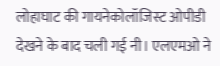लोहाघाट की गायनेकोलॉजिस्ट ओपीडी देखने के बाद चली गई नी। एलएमओ ने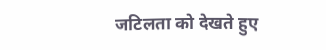जटिलता को देखते हुए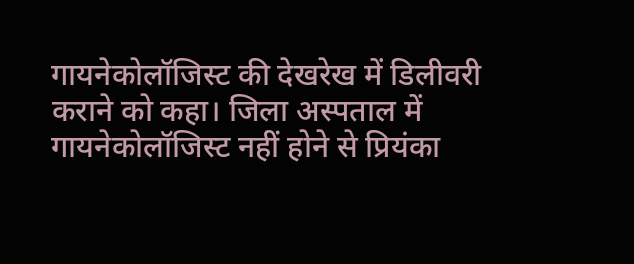गायनेकोलॉजिस्ट की देखरेख में डिलीवरी कराने को कहा। जिला अस्पताल में गायनेकोलॉजिस्ट नहीं होने से प्रियंका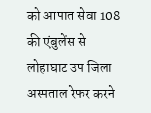को आपात सेवा 108 की एंबुलेंस से लोहाघाट उप जिला अस्पताल रेफर करने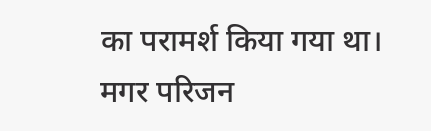का परामर्श किया गया था। मगर परिजन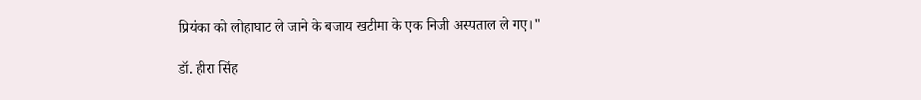प्रियंका को लोहाघाट ले जाने के बजाय खटीमा के एक निजी अस्पताल ले गए।"

डॉ. हीरा सिंह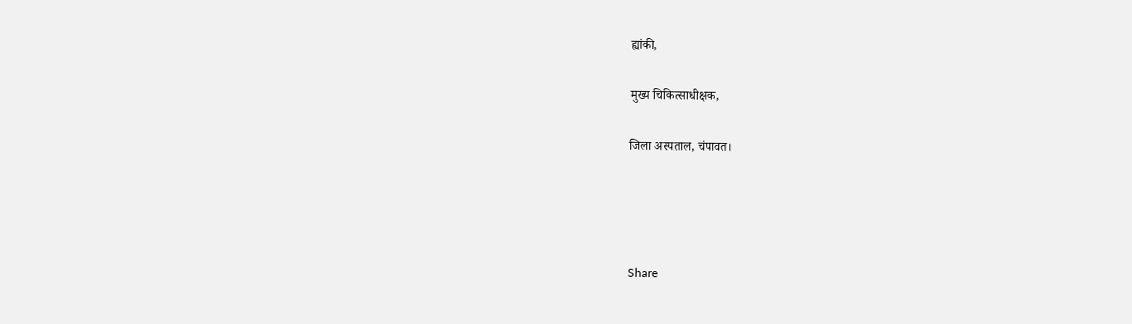ह्यांकी,

मुख्य चिकित्साधीक्षक,

जिला अस्पताल, चंपावत।




Share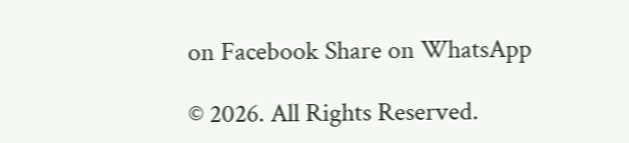on Facebook Share on WhatsApp

© 2026. All Rights Reserved.